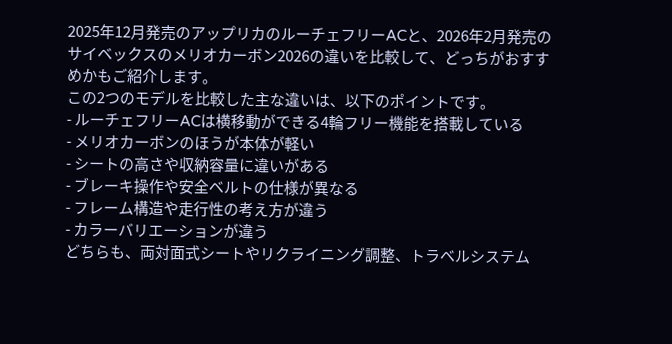2025年12月発売のアップリカのルーチェフリーACと、2026年2月発売のサイベックスのメリオカーボン2026の違いを比較して、どっちがおすすめかもご紹介します。
この2つのモデルを比較した主な違いは、以下のポイントです。
- ルーチェフリーACは横移動ができる4輪フリー機能を搭載している
- メリオカーボンのほうが本体が軽い
- シートの高さや収納容量に違いがある
- ブレーキ操作や安全ベルトの仕様が異なる
- フレーム構造や走行性の考え方が違う
- カラーバリエーションが違う
どちらも、両対面式シートやリクライニング調整、トラベルシステム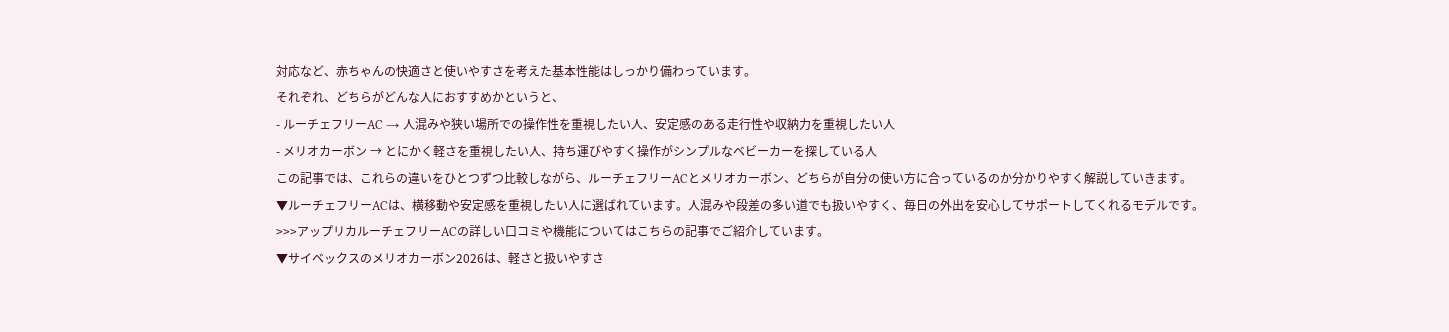対応など、赤ちゃんの快適さと使いやすさを考えた基本性能はしっかり備わっています。
それぞれ、どちらがどんな人におすすめかというと、
- ルーチェフリーAC → 人混みや狭い場所での操作性を重視したい人、安定感のある走行性や収納力を重視したい人
- メリオカーボン → とにかく軽さを重視したい人、持ち運びやすく操作がシンプルなベビーカーを探している人
この記事では、これらの違いをひとつずつ比較しながら、ルーチェフリーACとメリオカーボン、どちらが自分の使い方に合っているのか分かりやすく解説していきます。
▼ルーチェフリーACは、横移動や安定感を重視したい人に選ばれています。人混みや段差の多い道でも扱いやすく、毎日の外出を安心してサポートしてくれるモデルです。
>>>アップリカルーチェフリーACの詳しい口コミや機能についてはこちらの記事でご紹介しています。
▼サイベックスのメリオカーボン2026は、軽さと扱いやすさ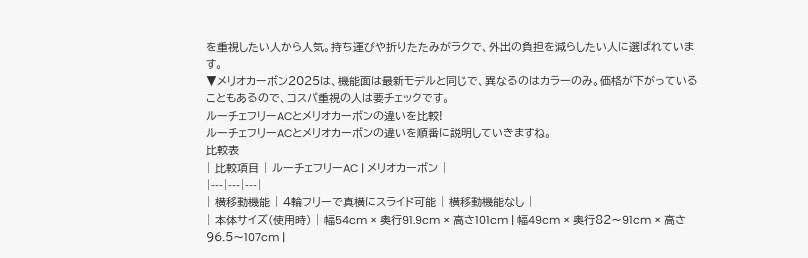を重視したい人から人気。持ち運びや折りたたみがラクで、外出の負担を減らしたい人に選ばれています。
▼メリオカーボン2025は、機能面は最新モデルと同じで、異なるのはカラーのみ。価格が下がっていることもあるので、コスパ重視の人は要チェックです。
ルーチェフリーACとメリオカーボンの違いを比較!
ルーチェフリーACとメリオカーボンの違いを順番に説明していきますね。
比較表
| 比較項目 | ルーチェフリーAC | メリオカーボン |
|---|---|---|
| 横移動機能 | 4輪フリーで真横にスライド可能 | 横移動機能なし |
| 本体サイズ(使用時) | 幅54cm × 奥行91.9cm × 高さ101cm | 幅49cm × 奥行82〜91cm × 高さ96.5〜107cm |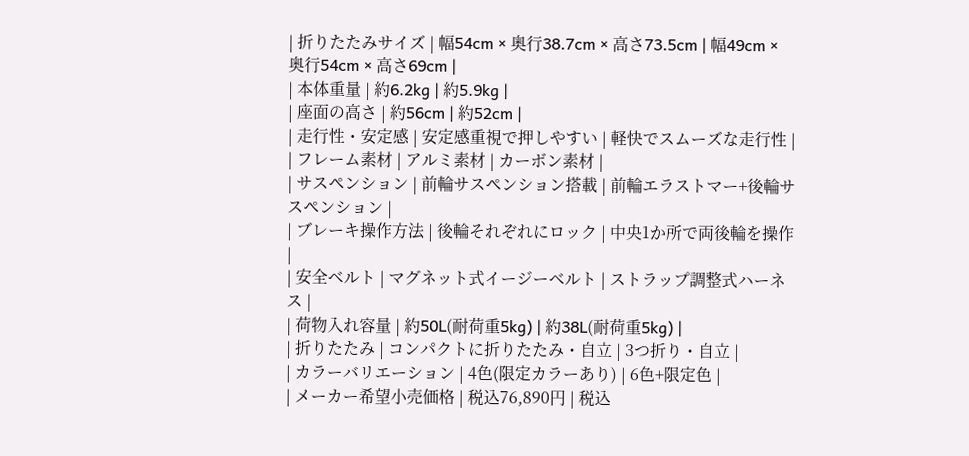| 折りたたみサイズ | 幅54cm × 奥行38.7cm × 高さ73.5cm | 幅49cm × 奥行54cm × 高さ69cm |
| 本体重量 | 約6.2kg | 約5.9kg |
| 座面の高さ | 約56cm | 約52cm |
| 走行性・安定感 | 安定感重視で押しやすい | 軽快でスムーズな走行性 |
| フレーム素材 | アルミ素材 | カーボン素材 |
| サスペンション | 前輪サスペンション搭載 | 前輪エラストマー+後輪サスペンション |
| ブレーキ操作方法 | 後輪それぞれにロック | 中央1か所で両後輪を操作 |
| 安全ベルト | マグネット式イージーベルト | ストラップ調整式ハーネス |
| 荷物入れ容量 | 約50L(耐荷重5kg) | 約38L(耐荷重5kg) |
| 折りたたみ | コンパクトに折りたたみ・自立 | 3つ折り・自立 |
| カラーバリエーション | 4色(限定カラーあり) | 6色+限定色 |
| メーカー希望小売価格 | 税込76,890円 | 税込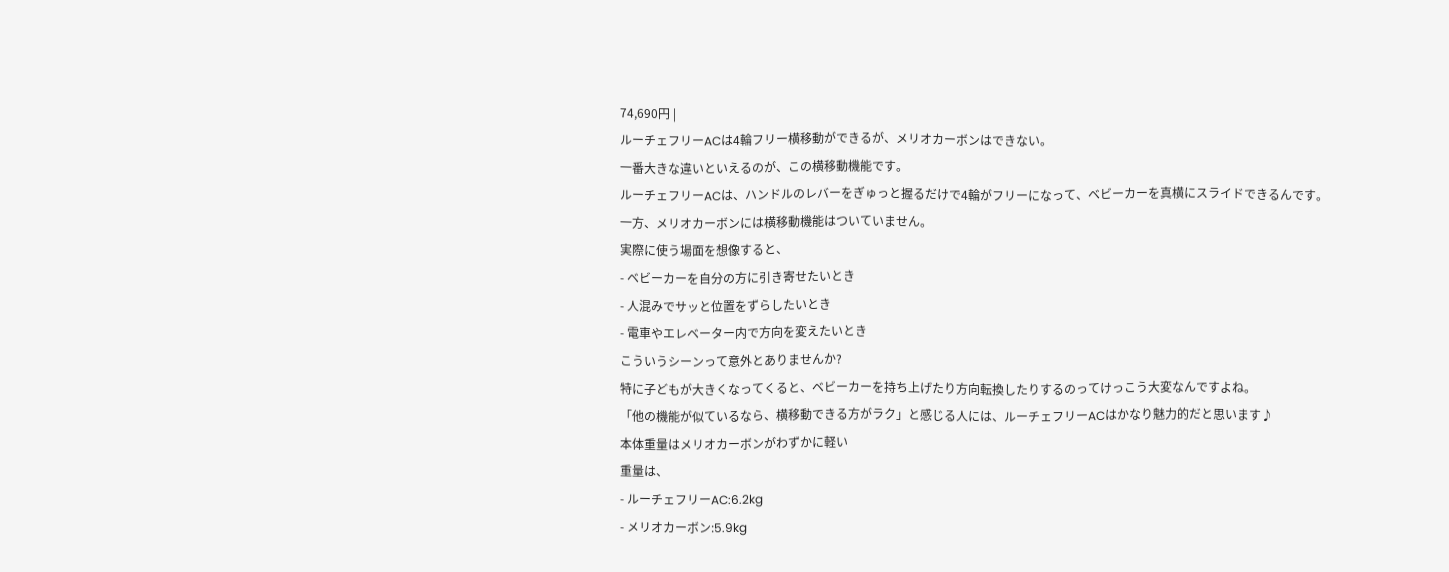74,690円 |
ルーチェフリーACは4輪フリー横移動ができるが、メリオカーボンはできない。
一番大きな違いといえるのが、この横移動機能です。
ルーチェフリーACは、ハンドルのレバーをぎゅっと握るだけで4輪がフリーになって、ベビーカーを真横にスライドできるんです。
一方、メリオカーボンには横移動機能はついていません。
実際に使う場面を想像すると、
- ベビーカーを自分の方に引き寄せたいとき
- 人混みでサッと位置をずらしたいとき
- 電車やエレベーター内で方向を変えたいとき
こういうシーンって意外とありませんか?
特に子どもが大きくなってくると、ベビーカーを持ち上げたり方向転換したりするのってけっこう大変なんですよね。
「他の機能が似ているなら、横移動できる方がラク」と感じる人には、ルーチェフリーACはかなり魅力的だと思います♪
本体重量はメリオカーボンがわずかに軽い
重量は、
- ルーチェフリーAC:6.2kg
- メリオカーボン:5.9kg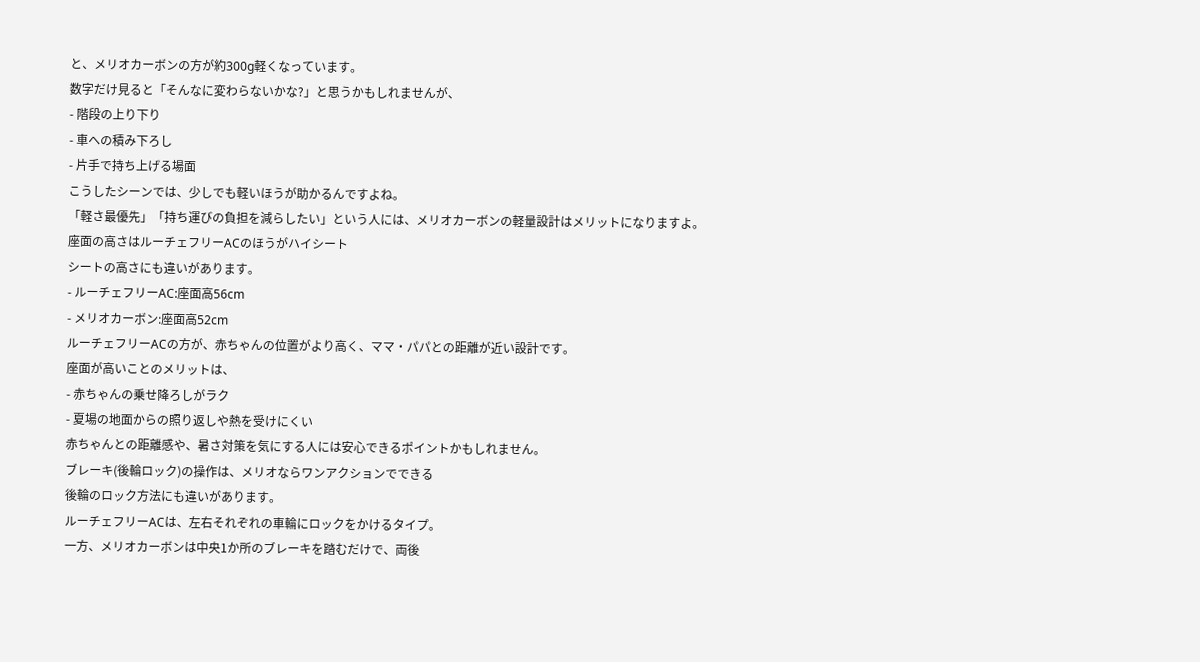と、メリオカーボンの方が約300g軽くなっています。
数字だけ見ると「そんなに変わらないかな?」と思うかもしれませんが、
- 階段の上り下り
- 車への積み下ろし
- 片手で持ち上げる場面
こうしたシーンでは、少しでも軽いほうが助かるんですよね。
「軽さ最優先」「持ち運びの負担を減らしたい」という人には、メリオカーボンの軽量設計はメリットになりますよ。
座面の高さはルーチェフリーACのほうがハイシート
シートの高さにも違いがあります。
- ルーチェフリーAC:座面高56cm
- メリオカーボン:座面高52cm
ルーチェフリーACの方が、赤ちゃんの位置がより高く、ママ・パパとの距離が近い設計です。
座面が高いことのメリットは、
- 赤ちゃんの乗せ降ろしがラク
- 夏場の地面からの照り返しや熱を受けにくい
赤ちゃんとの距離感や、暑さ対策を気にする人には安心できるポイントかもしれません。
ブレーキ(後輪ロック)の操作は、メリオならワンアクションでできる
後輪のロック方法にも違いがあります。
ルーチェフリーACは、左右それぞれの車輪にロックをかけるタイプ。
一方、メリオカーボンは中央1か所のブレーキを踏むだけで、両後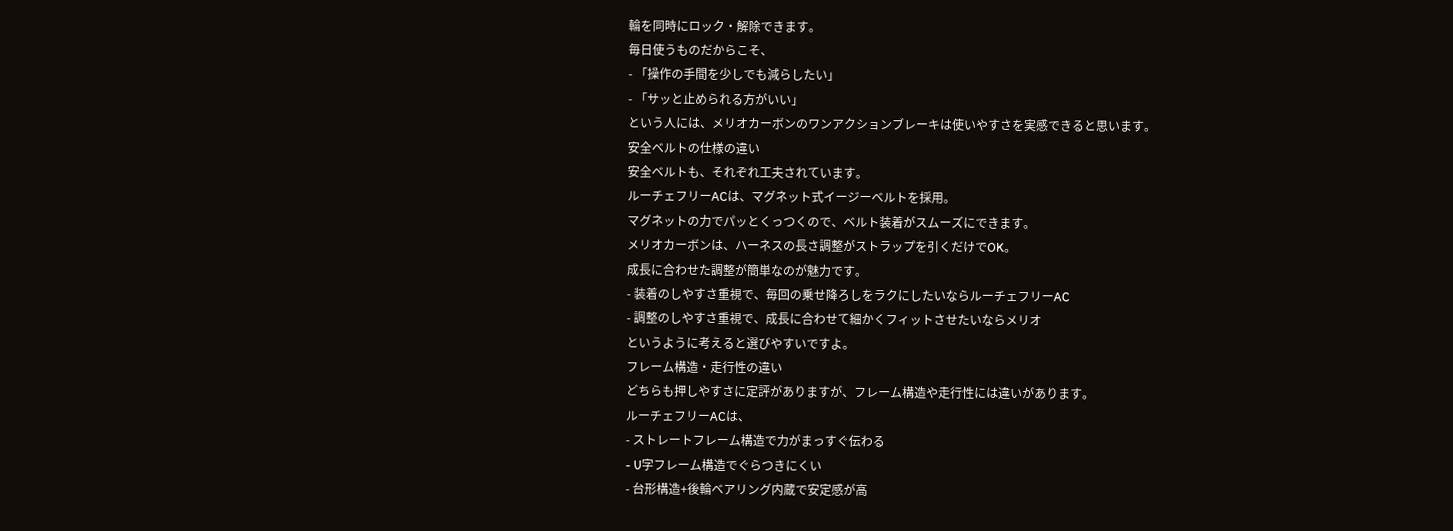輪を同時にロック・解除できます。
毎日使うものだからこそ、
- 「操作の手間を少しでも減らしたい」
- 「サッと止められる方がいい」
という人には、メリオカーボンのワンアクションブレーキは使いやすさを実感できると思います。
安全ベルトの仕様の違い
安全ベルトも、それぞれ工夫されています。
ルーチェフリーACは、マグネット式イージーベルトを採用。
マグネットの力でパッとくっつくので、ベルト装着がスムーズにできます。
メリオカーボンは、ハーネスの長さ調整がストラップを引くだけでOK。
成長に合わせた調整が簡単なのが魅力です。
- 装着のしやすさ重視で、毎回の乗せ降ろしをラクにしたいならルーチェフリーAC
- 調整のしやすさ重視で、成長に合わせて細かくフィットさせたいならメリオ
というように考えると選びやすいですよ。
フレーム構造・走行性の違い
どちらも押しやすさに定評がありますが、フレーム構造や走行性には違いがあります。
ルーチェフリーACは、
- ストレートフレーム構造で力がまっすぐ伝わる
- U字フレーム構造でぐらつきにくい
- 台形構造+後輪ベアリング内蔵で安定感が高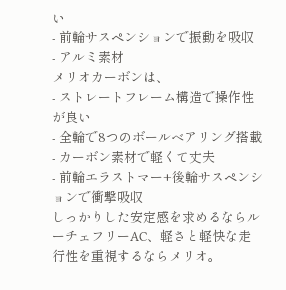い
- 前輪サスペンションで振動を吸収
- アルミ素材
メリオカーボンは、
- ストレートフレーム構造で操作性が良い
- 全輪で8つのボールベアリング搭載
- カーボン素材で軽くて丈夫
- 前輪エラストマー+後輪サスペンションで衝撃吸収
しっかりした安定感を求めるならルーチェフリーAC、軽さと軽快な走行性を重視するならメリオ。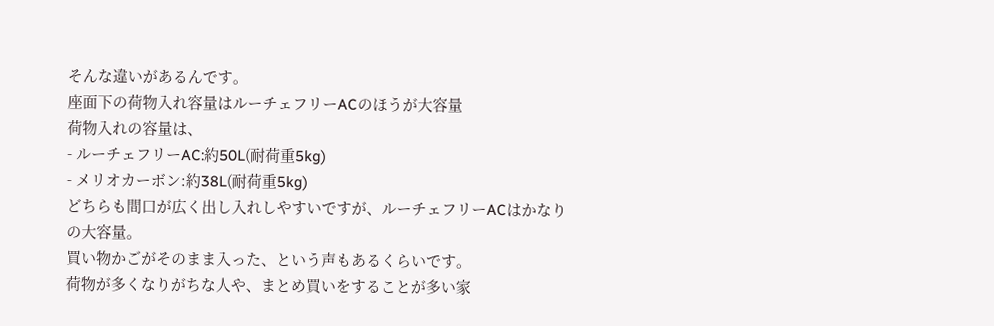そんな違いがあるんです。
座面下の荷物入れ容量はルーチェフリーACのほうが大容量
荷物入れの容量は、
- ルーチェフリーAC:約50L(耐荷重5kg)
- メリオカーボン:約38L(耐荷重5kg)
どちらも間口が広く出し入れしやすいですが、ルーチェフリーACはかなりの大容量。
買い物かごがそのまま入った、という声もあるくらいです。
荷物が多くなりがちな人や、まとめ買いをすることが多い家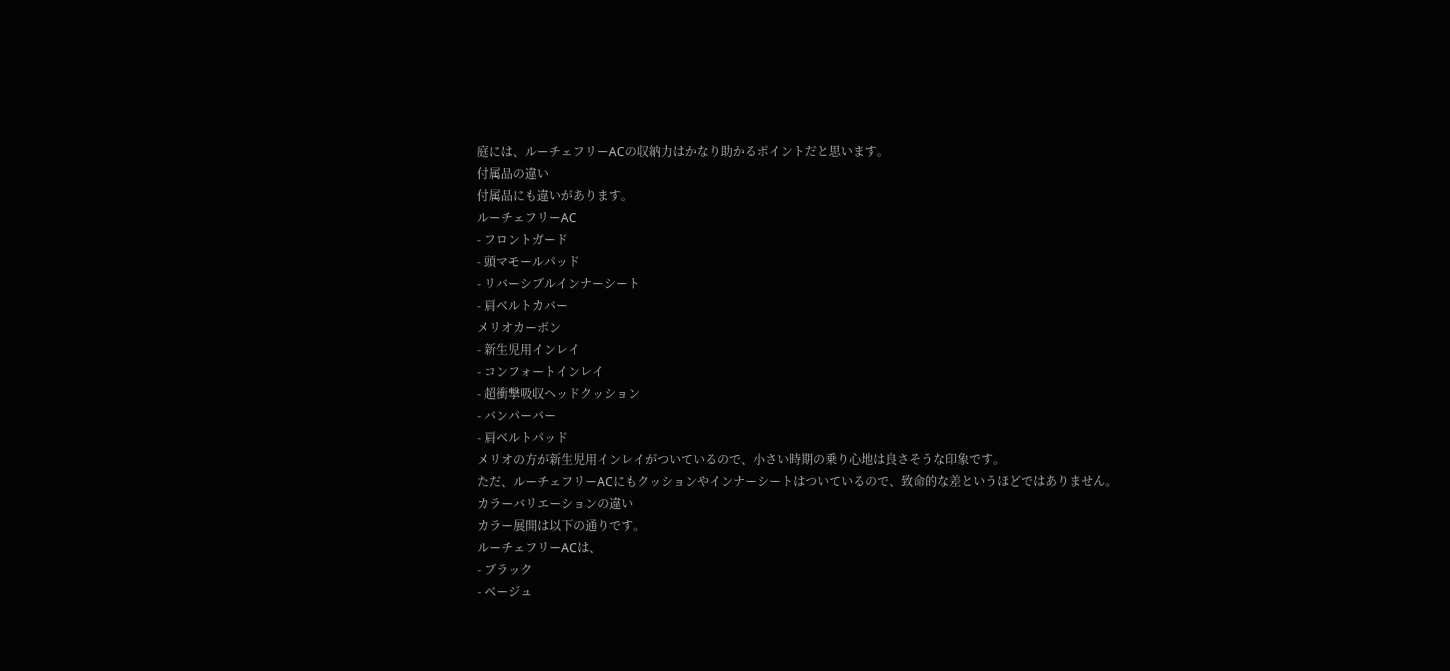庭には、ルーチェフリーACの収納力はかなり助かるポイントだと思います。
付属品の違い
付属品にも違いがあります。
ルーチェフリーAC
- フロントガード
- 頭マモールパッド
- リバーシブルインナーシート
- 肩ベルトカバー
メリオカーボン
- 新生児用インレイ
- コンフォートインレイ
- 超衝撃吸収ヘッドクッション
- バンパーバー
- 肩ベルトパッド
メリオの方が新生児用インレイがついているので、小さい時期の乗り心地は良さそうな印象です。
ただ、ルーチェフリーACにもクッションやインナーシートはついているので、致命的な差というほどではありません。
カラーバリエーションの違い
カラー展開は以下の通りです。
ルーチェフリーACは、
- ブラック
- ベージュ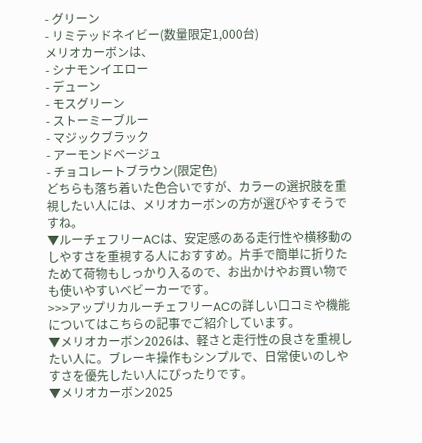- グリーン
- リミテッドネイビー(数量限定1,000台)
メリオカーボンは、
- シナモンイエロー
- デューン
- モスグリーン
- ストーミーブルー
- マジックブラック
- アーモンドベージュ
- チョコレートブラウン(限定色)
どちらも落ち着いた色合いですが、カラーの選択肢を重視したい人には、メリオカーボンの方が選びやすそうですね。
▼ルーチェフリーACは、安定感のある走行性や横移動のしやすさを重視する人におすすめ。片手で簡単に折りたためて荷物もしっかり入るので、お出かけやお買い物でも使いやすいベビーカーです。
>>>アップリカルーチェフリーACの詳しい口コミや機能についてはこちらの記事でご紹介しています。
▼メリオカーボン2026は、軽さと走行性の良さを重視したい人に。ブレーキ操作もシンプルで、日常使いのしやすさを優先したい人にぴったりです。
▼メリオカーボン2025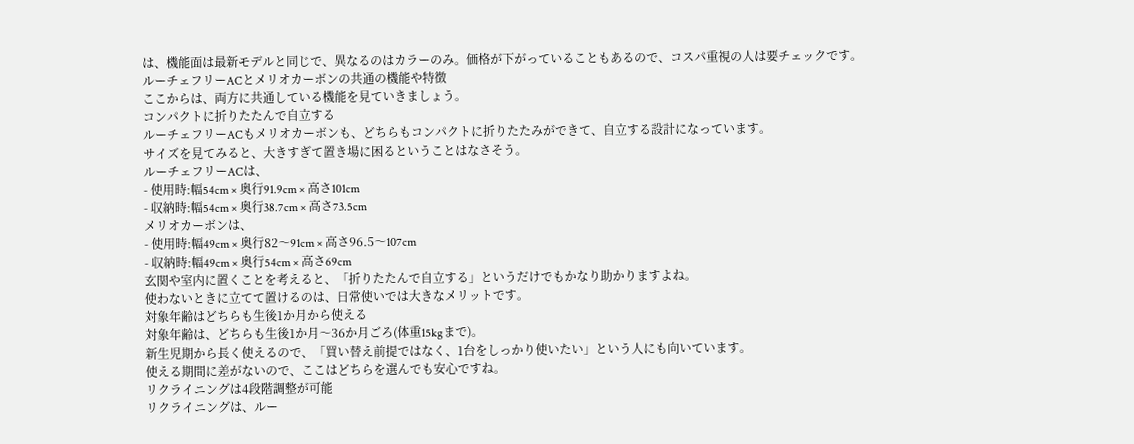は、機能面は最新モデルと同じで、異なるのはカラーのみ。価格が下がっていることもあるので、コスパ重視の人は要チェックです。
ルーチェフリーACとメリオカーボンの共通の機能や特徴
ここからは、両方に共通している機能を見ていきましょう。
コンパクトに折りたたんで自立する
ルーチェフリーACもメリオカーボンも、どちらもコンパクトに折りたたみができて、自立する設計になっています。
サイズを見てみると、大きすぎて置き場に困るということはなさそう。
ルーチェフリーACは、
- 使用時:幅54cm × 奥行91.9cm × 高さ101cm
- 収納時:幅54cm × 奥行38.7cm × 高さ73.5cm
メリオカーボンは、
- 使用時:幅49cm × 奥行82〜91cm × 高さ96.5〜107cm
- 収納時:幅49cm × 奥行54cm × 高さ69cm
玄関や室内に置くことを考えると、「折りたたんで自立する」というだけでもかなり助かりますよね。
使わないときに立てて置けるのは、日常使いでは大きなメリットです。
対象年齢はどちらも生後1か月から使える
対象年齢は、どちらも生後1か月〜36か月ごろ(体重15kgまで)。
新生児期から長く使えるので、「買い替え前提ではなく、1台をしっかり使いたい」という人にも向いています。
使える期間に差がないので、ここはどちらを選んでも安心ですね。
リクライニングは4段階調整が可能
リクライニングは、ルー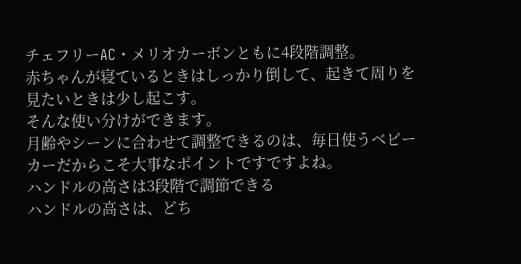チェフリーAC・メリオカーボンともに4段階調整。
赤ちゃんが寝ているときはしっかり倒して、起きて周りを見たいときは少し起こす。
そんな使い分けができます。
月齢やシーンに合わせて調整できるのは、毎日使うベビーカーだからこそ大事なポイントですですよね。
ハンドルの高さは3段階で調節できる
ハンドルの高さは、どち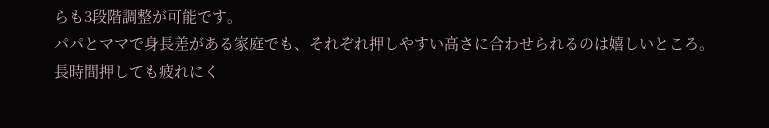らも3段階調整が可能です。
パパとママで身長差がある家庭でも、それぞれ押しやすい高さに合わせられるのは嬉しいところ。
長時間押しても疲れにく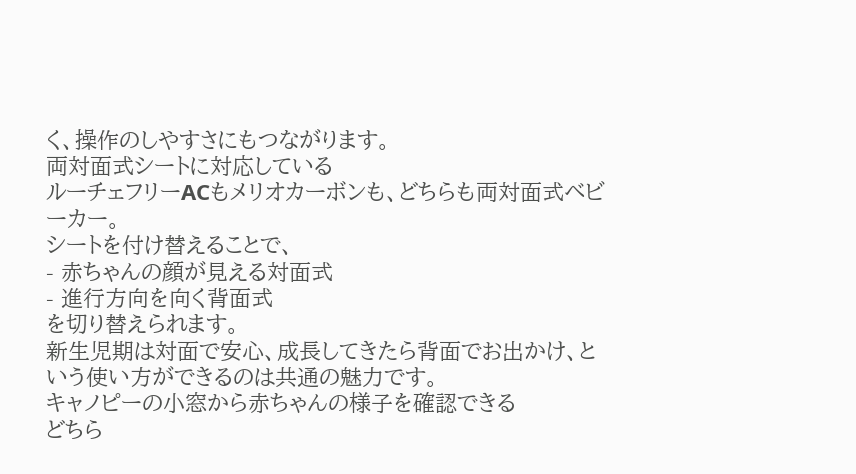く、操作のしやすさにもつながります。
両対面式シートに対応している
ルーチェフリーACもメリオカーボンも、どちらも両対面式ベビーカー。
シートを付け替えることで、
- 赤ちゃんの顔が見える対面式
- 進行方向を向く背面式
を切り替えられます。
新生児期は対面で安心、成長してきたら背面でお出かけ、という使い方ができるのは共通の魅力です。
キャノピーの小窓から赤ちゃんの様子を確認できる
どちら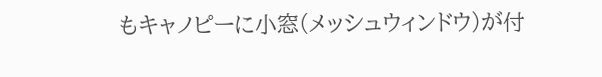もキャノピーに小窓(メッシュウィンドウ)が付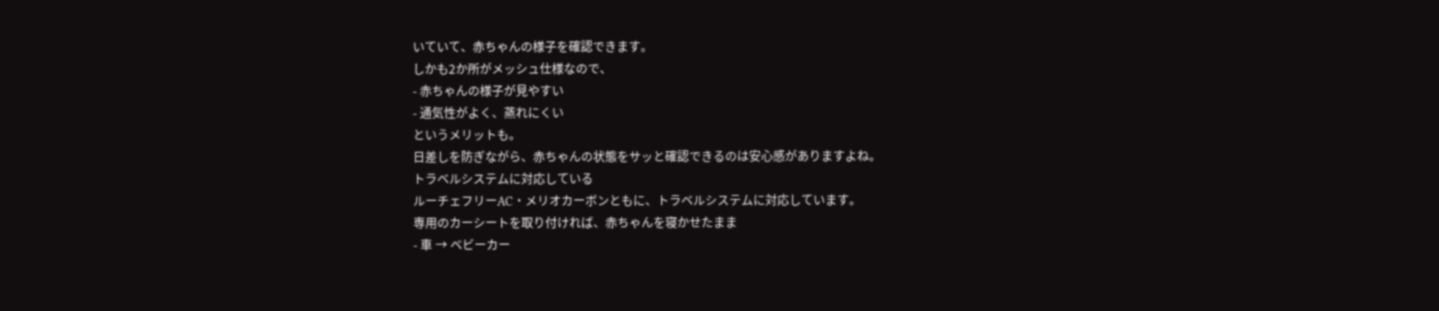いていて、赤ちゃんの様子を確認できます。
しかも2か所がメッシュ仕様なので、
- 赤ちゃんの様子が見やすい
- 通気性がよく、蒸れにくい
というメリットも。
日差しを防ぎながら、赤ちゃんの状態をサッと確認できるのは安心感がありますよね。
トラベルシステムに対応している
ルーチェフリーAC・メリオカーボンともに、トラベルシステムに対応しています。
専用のカーシートを取り付ければ、赤ちゃんを寝かせたまま
- 車 → ベビーカー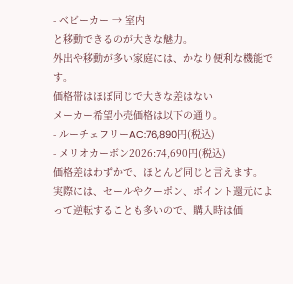- ベビーカー → 室内
と移動できるのが大きな魅力。
外出や移動が多い家庭には、かなり便利な機能です。
価格帯はほぼ同じで大きな差はない
メーカー希望小売価格は以下の通り。
- ルーチェフリーAC:76,890円(税込)
- メリオカーボン2026:74,690円(税込)
価格差はわずかで、ほとんど同じと言えます。
実際には、セールやクーポン、ポイント還元によって逆転することも多いので、購入時は価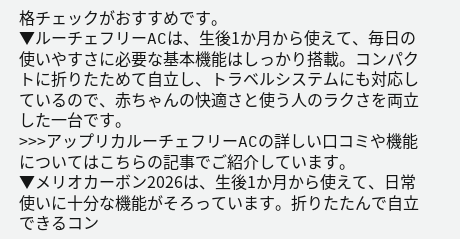格チェックがおすすめです。
▼ルーチェフリーACは、生後1か月から使えて、毎日の使いやすさに必要な基本機能はしっかり搭載。コンパクトに折りたためて自立し、トラベルシステムにも対応しているので、赤ちゃんの快適さと使う人のラクさを両立した一台です。
>>>アップリカルーチェフリーACの詳しい口コミや機能についてはこちらの記事でご紹介しています。
▼メリオカーボン2026は、生後1か月から使えて、日常使いに十分な機能がそろっています。折りたたんで自立できるコン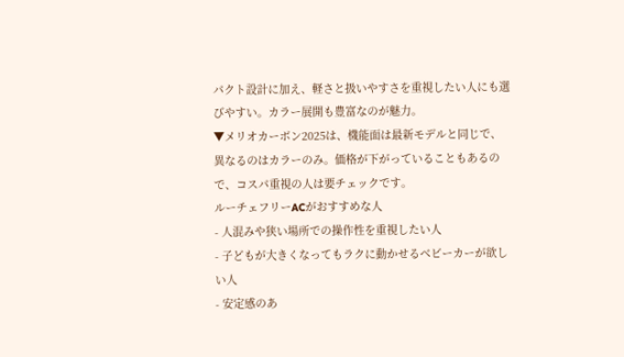パクト設計に加え、軽さと扱いやすさを重視したい人にも選びやすい。カラー展開も豊富なのが魅力。
▼メリオカーボン2025は、機能面は最新モデルと同じで、異なるのはカラーのみ。価格が下がっていることもあるので、コスパ重視の人は要チェックです。
ルーチェフリーACがおすすめな人
- 人混みや狭い場所での操作性を重視したい人
- 子どもが大きくなってもラクに動かせるベビーカーが欲しい人
- 安定感のあ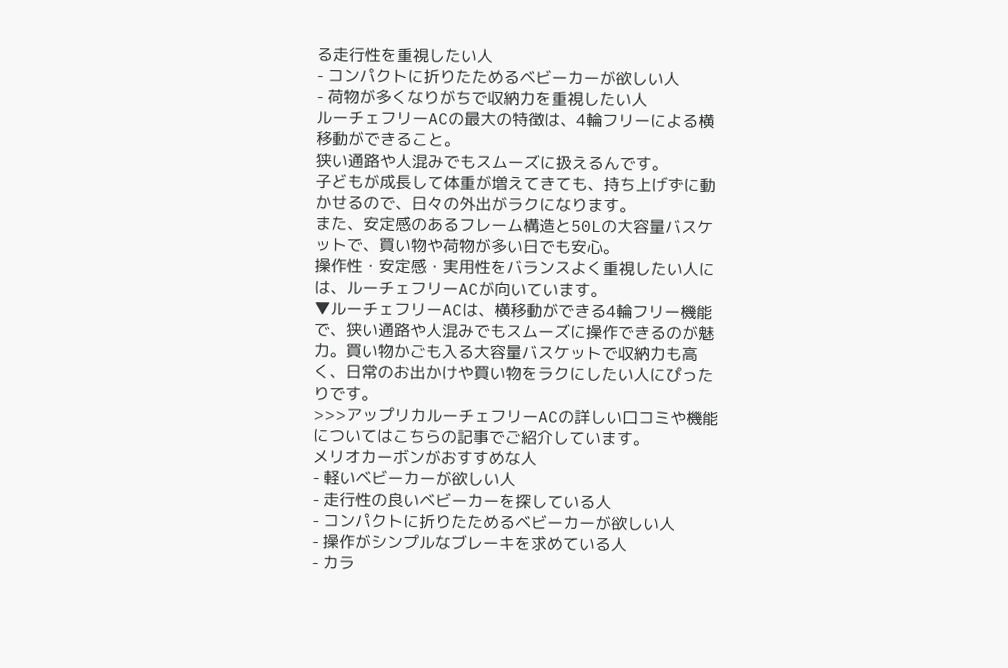る走行性を重視したい人
- コンパクトに折りたためるベビーカーが欲しい人
- 荷物が多くなりがちで収納力を重視したい人
ルーチェフリーACの最大の特徴は、4輪フリーによる横移動ができること。
狭い通路や人混みでもスムーズに扱えるんです。
子どもが成長して体重が増えてきても、持ち上げずに動かせるので、日々の外出がラクになります。
また、安定感のあるフレーム構造と50Lの大容量バスケットで、買い物や荷物が多い日でも安心。
操作性・安定感・実用性をバランスよく重視したい人には、ルーチェフリーACが向いています。
▼ルーチェフリーACは、横移動ができる4輪フリー機能で、狭い通路や人混みでもスムーズに操作できるのが魅力。買い物かごも入る大容量バスケットで収納力も高く、日常のお出かけや買い物をラクにしたい人にぴったりです。
>>>アップリカルーチェフリーACの詳しい口コミや機能についてはこちらの記事でご紹介しています。
メリオカーボンがおすすめな人
- 軽いベビーカーが欲しい人
- 走行性の良いベビーカーを探している人
- コンパクトに折りたためるベビーカーが欲しい人
- 操作がシンプルなブレーキを求めている人
- カラ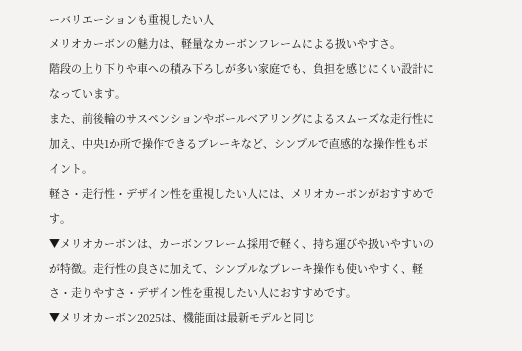ーバリエーションも重視したい人
メリオカーボンの魅力は、軽量なカーボンフレームによる扱いやすさ。
階段の上り下りや車への積み下ろしが多い家庭でも、負担を感じにくい設計になっています。
また、前後輪のサスペンションやボールベアリングによるスムーズな走行性に加え、中央1か所で操作できるブレーキなど、シンプルで直感的な操作性もポイント。
軽さ・走行性・デザイン性を重視したい人には、メリオカーボンがおすすめです。
▼メリオカーボンは、カーボンフレーム採用で軽く、持ち運びや扱いやすいのが特徴。走行性の良さに加えて、シンプルなブレーキ操作も使いやすく、軽さ・走りやすさ・デザイン性を重視したい人におすすめです。
▼メリオカーボン2025は、機能面は最新モデルと同じ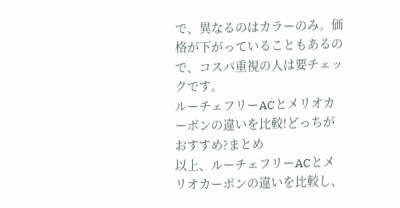で、異なるのはカラーのみ。価格が下がっていることもあるので、コスパ重視の人は要チェックです。
ルーチェフリーACとメリオカーボンの違いを比較!どっちがおすすめ?まとめ
以上、ルーチェフリーACとメリオカーボンの違いを比較し、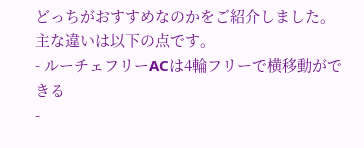どっちがおすすめなのかをご紹介しました。
主な違いは以下の点です。
- ルーチェフリーACは4輪フリーで横移動ができる
-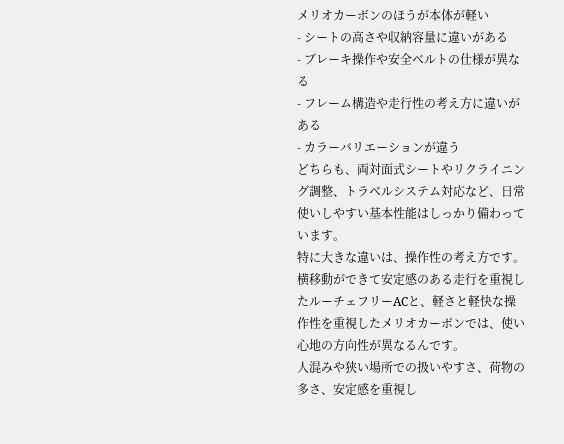メリオカーボンのほうが本体が軽い
- シートの高さや収納容量に違いがある
- ブレーキ操作や安全ベルトの仕様が異なる
- フレーム構造や走行性の考え方に違いがある
- カラーバリエーションが違う
どちらも、両対面式シートやリクライニング調整、トラベルシステム対応など、日常使いしやすい基本性能はしっかり備わっています。
特に大きな違いは、操作性の考え方です。
横移動ができて安定感のある走行を重視したルーチェフリーACと、軽さと軽快な操作性を重視したメリオカーボンでは、使い心地の方向性が異なるんです。
人混みや狭い場所での扱いやすさ、荷物の多さ、安定感を重視し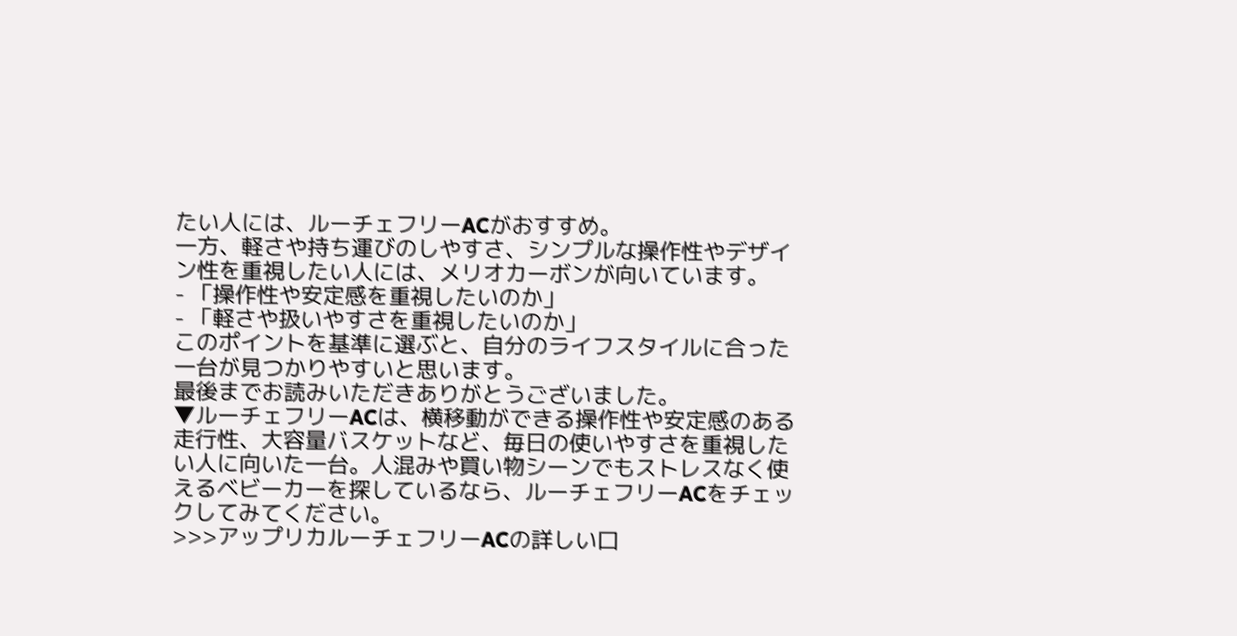たい人には、ルーチェフリーACがおすすめ。
一方、軽さや持ち運びのしやすさ、シンプルな操作性やデザイン性を重視したい人には、メリオカーボンが向いています。
- 「操作性や安定感を重視したいのか」
- 「軽さや扱いやすさを重視したいのか」
このポイントを基準に選ぶと、自分のライフスタイルに合った一台が見つかりやすいと思います。
最後までお読みいただきありがとうございました。
▼ルーチェフリーACは、横移動ができる操作性や安定感のある走行性、大容量バスケットなど、毎日の使いやすさを重視したい人に向いた一台。人混みや買い物シーンでもストレスなく使えるベビーカーを探しているなら、ルーチェフリーACをチェックしてみてください。
>>>アップリカルーチェフリーACの詳しい口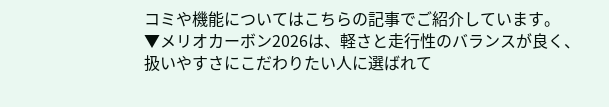コミや機能についてはこちらの記事でご紹介しています。
▼メリオカーボン2026は、軽さと走行性のバランスが良く、扱いやすさにこだわりたい人に選ばれて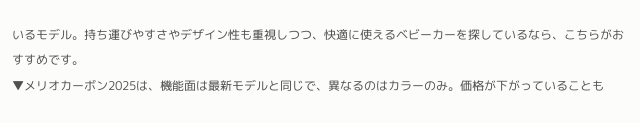いるモデル。持ち運びやすさやデザイン性も重視しつつ、快適に使えるベビーカーを探しているなら、こちらがおすすめです。
▼メリオカーボン2025は、機能面は最新モデルと同じで、異なるのはカラーのみ。価格が下がっていることも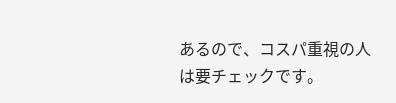あるので、コスパ重視の人は要チェックです。